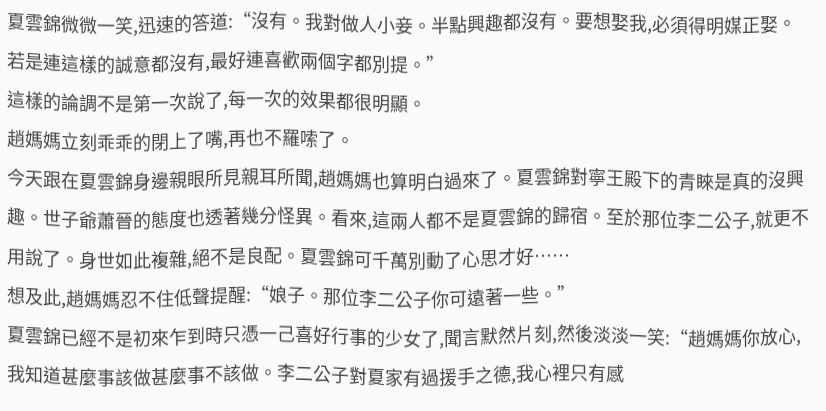夏雲錦微微一笑,迅速的答道:“沒有。我對做人小妾。半點興趣都沒有。要想娶我,必須得明媒正娶。若是連這樣的誠意都沒有,最好連喜歡兩個字都別提。”
這樣的論調不是第一次說了,每一次的效果都很明顯。
趙媽媽立刻乖乖的閉上了嘴,再也不羅嗦了。
今天跟在夏雲錦身邊親眼所見親耳所聞,趙媽媽也算明白過來了。夏雲錦對寧王殿下的青睞是真的沒興趣。世子爺蕭晉的態度也透著幾分怪異。看來,這兩人都不是夏雲錦的歸宿。至於那位李二公子,就更不用說了。身世如此複雜,絕不是良配。夏雲錦可千萬別動了心思才好……
想及此,趙媽媽忍不住低聲提醒:“娘子。那位李二公子你可遠著一些。”
夏雲錦已經不是初來乍到時只憑一己喜好行事的少女了,聞言默然片刻,然後淡淡一笑:“趙媽媽你放心,我知道甚麼事該做甚麼事不該做。李二公子對夏家有過援手之德,我心裡只有感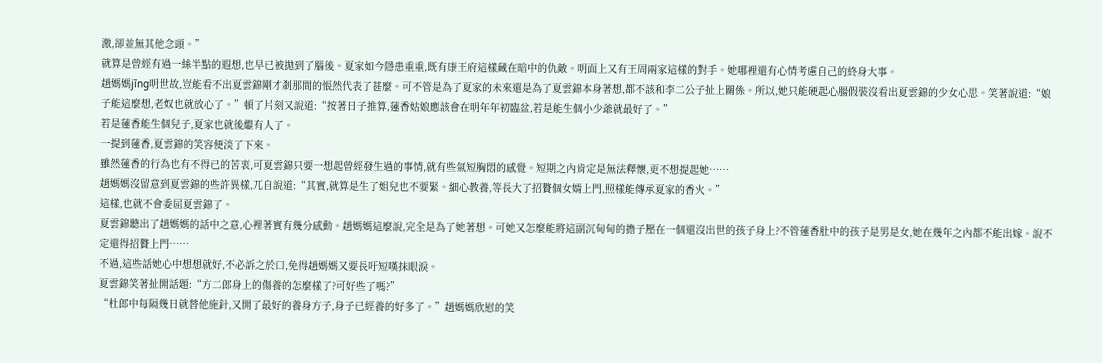激,卻並無其他念頭。”
就算是曾經有過一絲半點的遐想,也早已被拋到了腦後。夏家如今隱患重重,既有康王府這樣藏在暗中的仇敵。明面上又有王周兩家這樣的對手。她哪裡還有心情考慮自己的終身大事。
趙媽媽jīng明世故,豈能看不出夏雲錦剛才剎那間的悵然代表了甚麼。可不管是為了夏家的未來還是為了夏雲錦本身著想,都不該和李二公子扯上關係。所以,她只能硬起心腸假裝沒看出夏雲錦的少女心思。笑著說道:“娘子能這麼想,老奴也就放心了。”頓了片刻又說道:“按著日子推算,蓮香姑娘應該會在明年年初臨盆,若是能生個小少爺就最好了。”
若是蓮香能生個兒子,夏家也就後繼有人了。
一提到蓮香,夏雲錦的笑容便淡了下來。
雖然蓮香的行為也有不得已的苦衷,可夏雲錦只要一想起曾經發生過的事情,就有些氣短胸悶的感覺。短期之內肯定是無法釋懷,更不想提起她……
趙媽媽沒留意到夏雲錦的些許異樣,兀自說道:“其實,就算是生了姐兒也不要緊。細心教養,等長大了招贅個女婿上門,照樣能傳承夏家的香火。”
這樣,也就不會委屈夏雲錦了。
夏雲錦聽出了趙媽媽的話中之意,心裡著實有幾分感動。趙媽媽這麼說,完全是為了她著想。可她又怎麼能將這副沉甸甸的擔子壓在一個還沒出世的孩子身上?不管蓮香肚中的孩子是男是女,她在幾年之內都不能出嫁。說不定還得招贅上門……
不過,這些話她心中想想就好,不必訴之於口,免得趙媽媽又要長吁短嘆抹眼淚。
夏雲錦笑著扯開話題:“方二郎身上的傷養的怎麼樣了?可好些了嗎?”
“杜郎中每隔幾日就替他施針,又開了最好的養身方子,身子已經養的好多了。”趙媽媽欣慰的笑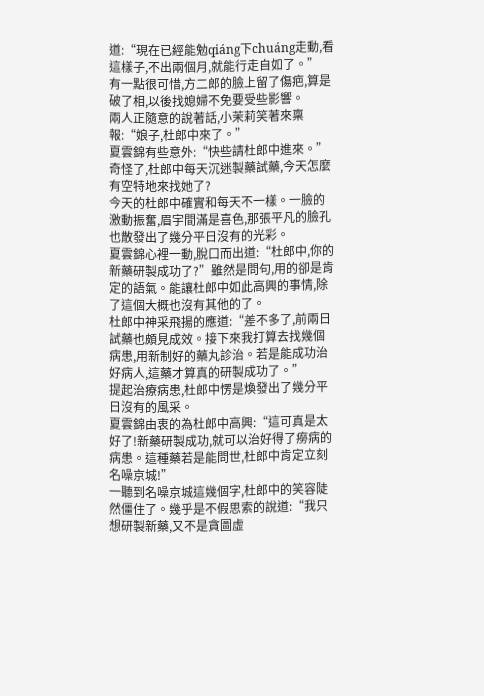道:“現在已經能勉qiáng下chuáng走動,看這樣子,不出兩個月,就能行走自如了。”
有一點很可惜,方二郎的臉上留了傷疤,算是破了相,以後找媳婦不免要受些影響。
兩人正隨意的說著話,小茉莉笑著來稟報:“娘子,杜郎中來了。”
夏雲錦有些意外:“快些請杜郎中進來。”奇怪了,杜郎中每天沉迷製藥試藥,今天怎麼有空特地來找她了?
今天的杜郎中確實和每天不一樣。一臉的激動振奮,眉宇間滿是喜色,那張平凡的臉孔也散發出了幾分平日沒有的光彩。
夏雲錦心裡一動,脫口而出道:“杜郎中,你的新藥研製成功了?”雖然是問句,用的卻是肯定的語氣。能讓杜郎中如此高興的事情,除了這個大概也沒有其他的了。
杜郎中神采飛揚的應道:“差不多了,前兩日試藥也頗見成效。接下來我打算去找幾個病患,用新制好的藥丸診治。若是能成功治好病人,這藥才算真的研製成功了。”
提起治療病患,杜郎中愣是煥發出了幾分平日沒有的風采。
夏雲錦由衷的為杜郎中高興:“這可真是太好了!新藥研製成功,就可以治好得了癆病的病患。這種藥若是能問世,杜郎中肯定立刻名噪京城!”
一聽到名噪京城這幾個字,杜郎中的笑容陡然僵住了。幾乎是不假思索的說道:“我只想研製新藥,又不是貪圖虛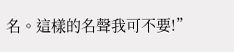名。這樣的名聲我可不要!”